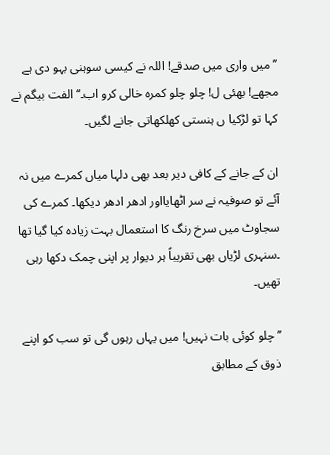’’میں واری میں صدقے! اللہ نے کیسی سوہنی بہو دی ہے مجھے! بھئی ل! چلو چلو کمرہ خالی کرو اب۔‘‘ الفت بیگم نے کہا تو لڑکیا ں ہنستی کھلکھاتی جانے لگیں۔

ان کے جانے کے کافی دیر بعد بھی دلہا میاں کمرے میں نہ آئے تو صوفیہ نے سر اٹھایااور ادھر ادھر دیکھا۔ کمرے کی سجاوٹ میں سرخ رنگ کا استعمال بہت زیادہ کیا گیا تھا ۔سنہری لڑیاں بھی تقریباً ہر دیوار پر اپنی چمک دکھا رہی تھیں۔

’’چلو کوئی بات نہیں! میں یہاں رہوں گی تو سب کو اپنے ذوق کے مطابق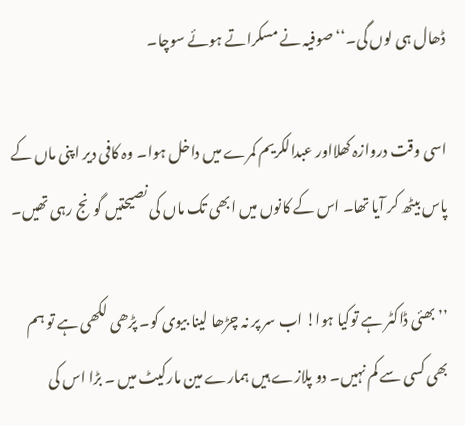ڈھال ہی لوں گی۔‘‘ صوفیہ نے مسکراتے ہوئے سوچا۔

اسی وقت دروازہ کھلااور عبدالکریم کمرے میں داخل ہوا۔ وہ کافی دیر اپنی ماں کے پاس بیٹھ کر آیا تھا۔ اس کے کانوں میں ابھی تک ماں کی نصیحتیں گونج رہی تھیں۔

’’بھئی ڈاکٹر ہے توکیا ہوا! اب سر پر نہ چڑھا لینا بیوی کو۔ پڑھی لکھی ہے تو ہم بھی کسی سے کم نہیں۔ دو پلازے ہیں ہمارے مین مارکیٹ میں ۔ بڑا اس کی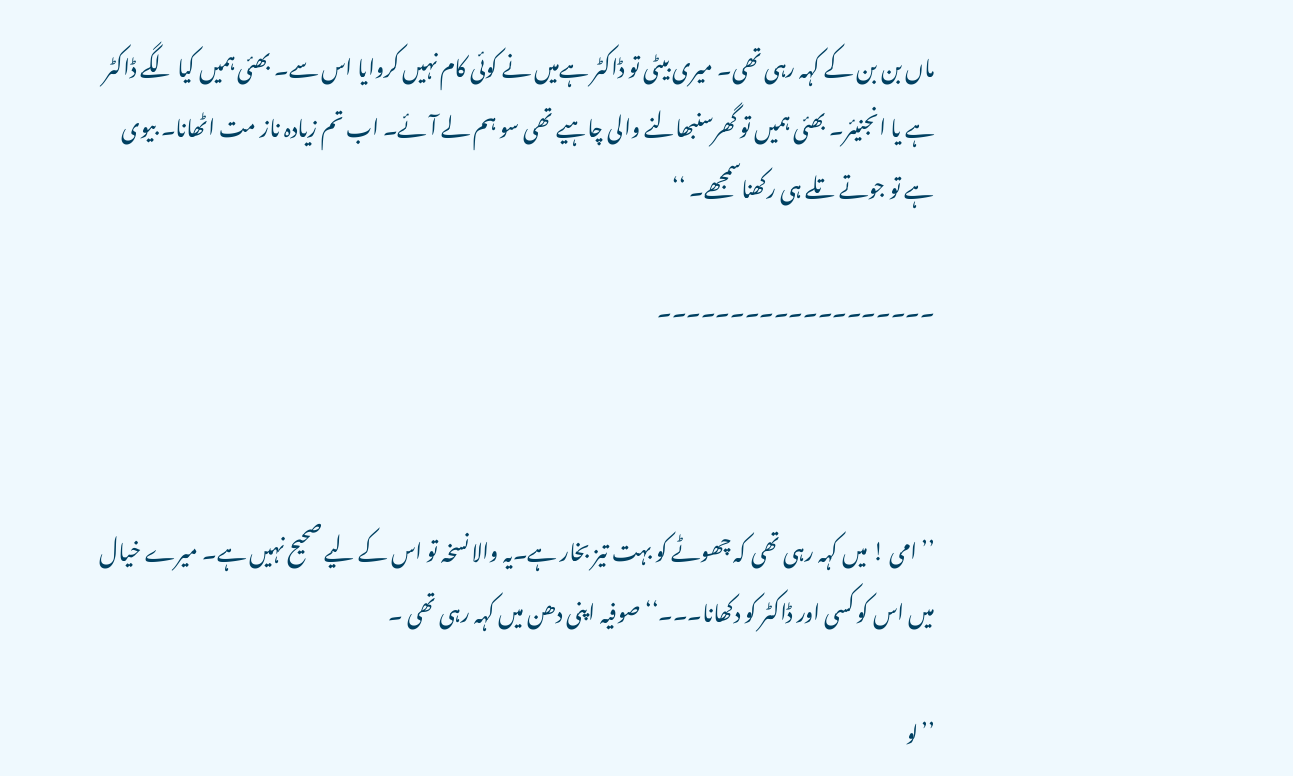ماں بن بن کے کہہ رہی تھی۔ میری بیٹی تو ڈاکٹر ہےمیں نے کوئی کام نہیں کروایا اس سے۔ بھئی ہمیں کیا لگے ڈاکٹر ہے یا انجنیئر۔ بھئی ہمیں تو گھرسنبھالنے والی چاہیے تھی سو ہم لے آئے۔ اب تم زیادہ ناز مت اٹھانا۔ بیوی ہے تو جوتے تلے ہی رکھناسمجھے۔ ‘‘

۔۔۔۔۔۔۔۔۔۔۔۔۔۔۔۔۔۔۔



’’ امی ! میں کہہ رہی تھی کہ چھوٹے کو بہت تیز بخار ہے۔یہ والا نسخہ تو اس کے لیے صحیح نہیں ہے۔ میرے خیال میں اس کو کسی اور ڈاکٹر کو دکھانا۔۔۔‘‘ صوفیہ اپنی دھن میں کہہ رہی تھی ۔

’’لو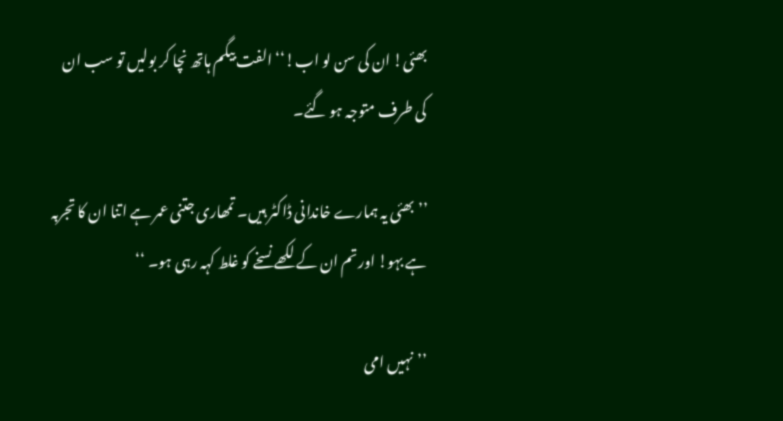بھئی! ان کی سن لو اب!‘‘ الفت بیگم ہاتھ نچا کر بولیں تو سب ان کی طرف متوجہ ہو گئے۔

’’بھئی یہ ہمارے خاندانی ڈاکٹر ہیں۔ تمھاری جتنی عمر ہے اتنا ان کا تجربہ ہے بہو! اورتم ان کے لکھے نسخے کو غلط کہہ رہی ہو۔ ‘‘

’’نہیں امی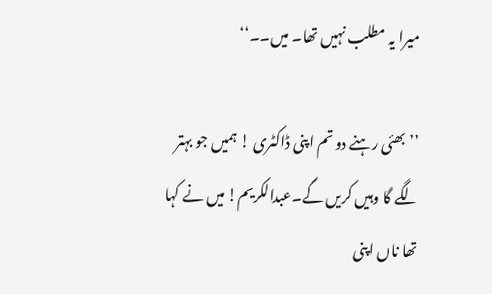میرا یہ مطلب نہیں تھا۔ میں۔۔‘‘

’’بھئی رہنے دو تم اپنی ڈاکٹری ! ہمیں جو بہتر لگے گا وہیں کریں گے۔عبدالکریم! میں نے کہا تھا ناں اپنی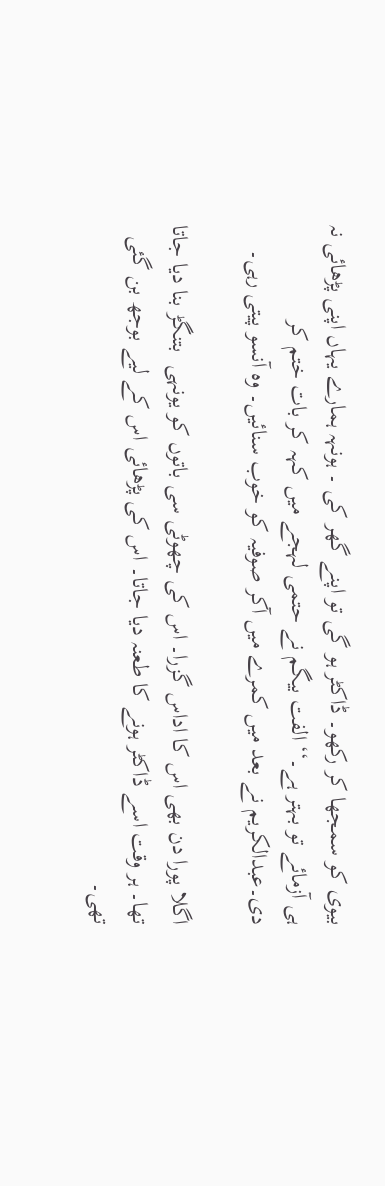بیوی کو سمجھا کر رکھو۔ ڈاکٹر ہو گی تو اپنے گھر کی ۔ ہونہہ ہمارے یہاں اپنی پڑھائی نہ ہی آزمائے تو بہتر ہے۔‘‘ الفت بیگم نے حتمی لہجے میں کہہ کر بات ختم کر دی۔عبدالکریم نے بعد میں کمرے میں آکر صوفیہ کو خوب سنائیں۔ وہ آنسو پیتی رہی۔

اگلا پورا دن بھی اس کا اداس گزرا۔ اس کی چھوٹی سی باتوں کو یونہی  بتنگڑ بنا دیا جاتا تھا۔ ہر وقت اسے ڈاکٹر ہونے کا طعنہ دیا جاتا۔ اس کی پڑھائی اس کے لیے بوجھ بن گئی تھی۔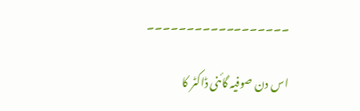۔۔۔۔۔۔۔۔۔۔۔۔۔۔۔۔۔۔

اس دن صوفیہ گائنی ڈاکٹر کا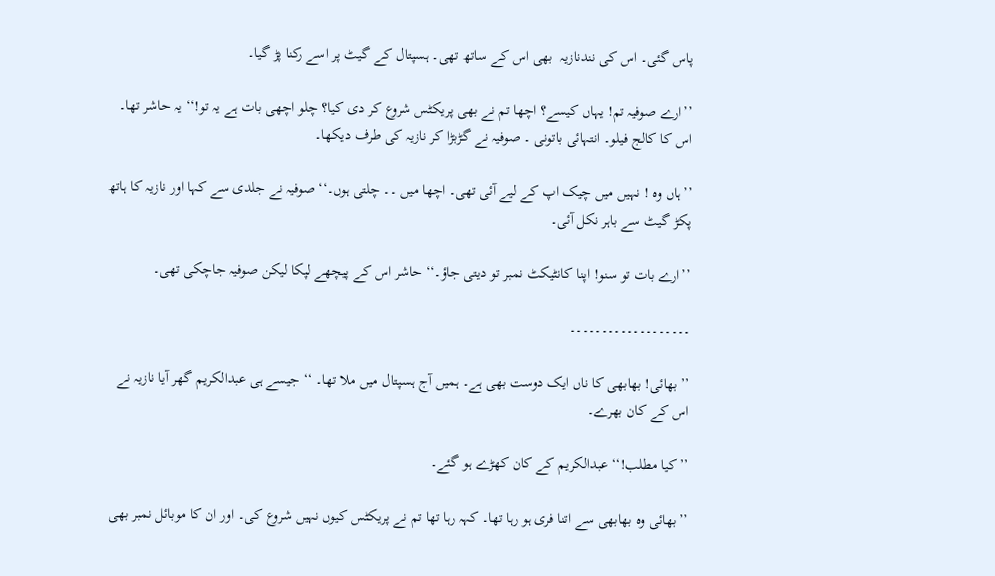پاس گئی۔ اس کی نندنازیہ  بھی اس کے ساتھ تھی۔ ہسپتال کے گیٹ پر اسے رکنا پڑ گیا۔

’’ارے صوفیہ تم! یہاں کیسے؟ اچھا تم نے بھی پریکٹس شروع کر دی کیا؟ چلو اچھی بات ہے یہ تو!‘‘ یہ حاشر تھا۔ اس کا کالج فیلو۔ انتہائی باتونی ۔ صوفیہ نے گڑبڑا کر نازیہ کی طرف دیکھا۔

’’ہاں وہ ! نہیں میں چیک اپ کے لیے آئی تھی۔ اچھا میں ۔۔ چلتی ہوں۔‘‘ صوفیہ نے جلدی سے کہا اور نازیہ کا ہاتھ پکڑ گیٹ سے باہر نکل آئی۔

’’ارے بات تو سنو! اپنا کانٹیکٹ نمبر تو دیتی جاؤ۔‘‘ حاشر اس کے پیچھے لپکا لیکن صوفیہ جاچکی تھی۔

۔۔۔۔۔۔۔۔۔۔۔۔۔۔۔۔۔۔۔

’’بھائی! بھابھی کا ناں ایک دوست بھی ہے۔ ہمیں آج ہسپتال میں ملا تھا۔ ‘‘ جیسے ہی عبدالکریم گھر آیا نازیہ نے اس کے کان بھرے۔

’’کیا مطلب!‘‘ عبدالکریم کے کان کھڑے ہو گئے۔

’’بھائی وہ بھابھی سے اتنا فری ہو رہا تھا۔ کہہ رہا تھا تم نے پریکٹس کیوں نہیں شروع کی۔ اور ان کا موبائل نمبر بھی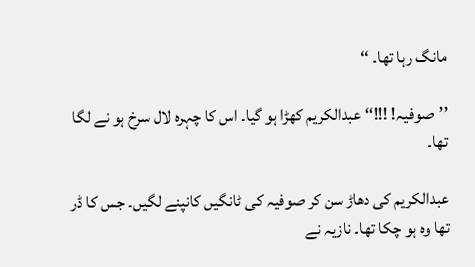مانگ رہا تھا۔ ‘‘

’’صوفیہ! !!!‘‘ عبدالکریم کھڑا ہو گیا۔ اس کا چہرہ لال سرخ ہو نے لگا تھا۔

عبدالکریم کی دھاڑ سن کر صوفیہ کی ٹانگیں کانپنے لگیں۔ جس کا ڈر تھا وہ ہو چکا تھا۔ نازیہ نے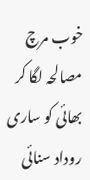خوب مرچ مصالحہ لگا کر بھائی کو ساری روداد سنائی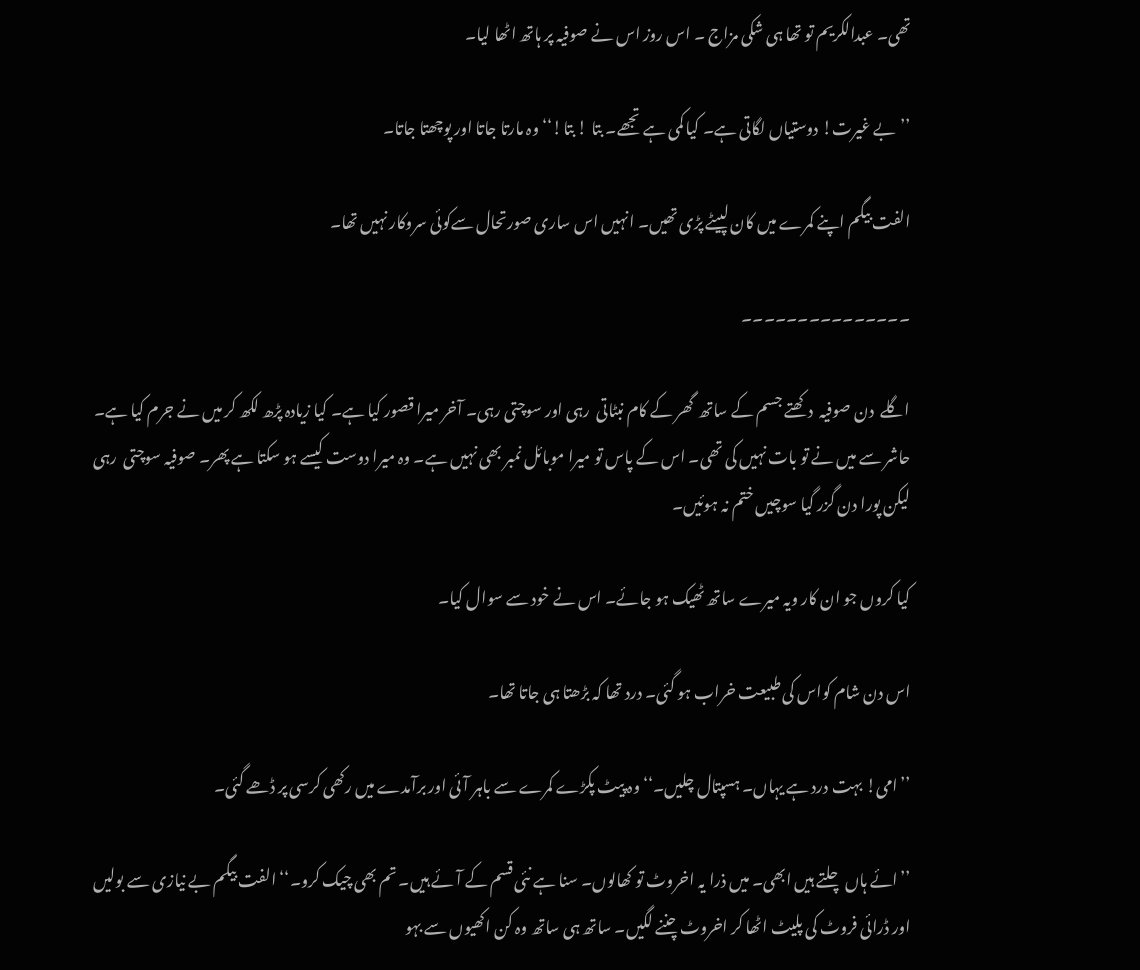تھی۔ عبدالکریم تو تھا ہی شکی مزاج ۔ اس روز اس نے صوفیہ پر ہاتھ اٹھا لیا۔

’’بے غیرت! دوستیاں لگاتی ہے۔ کیا کمی ہے تجھے۔ بتا ! بتا!‘‘ وہ مارتا جاتا اور پوچھتا جاتا۔

الفت بیگم اپنے کمرے میں کان لپیٹے پڑی تھیں۔ انہیں اس ساری صورتحال سےکوئی سروکار نہیں تھا۔

۔۔۔۔۔۔۔۔۔۔۔۔۔۔۔

اگلے  دن صوفیہ  دکھتے جسم کے ساتھ  گھر کے کام نبٹاتی  رہی اور سوچتی رہی۔ آخر میرا قصور کیا ہے۔ کیا زیادہ پڑھ لکھ کر میں نے جرم کیا ہے۔ حاشر سے میں نے تو بات نہیں کی تھی۔ اس کے پاس تو میرا موبائل نمبر بھی نہیں ہے۔ وہ میرا دوست کیسے ہو سکتا ہے پھر۔ صوفیہ سوچتی  رہی لیکن پورا دن گزر گیا سوچیں ختم نہ ہوئیں۔

کیا کروں جو ان کار ویہ میرے ساتھ ٹھیک ہو جائے۔ اس نے خود سے سوال کیا۔

اس دن شام کواس کی طبیعت خراب ہو گئی۔ درد تھا کہ بڑھتا ہی جاتا تھا۔

’’امی! بہت درد ہے یہاں۔ ہسپتال چلیں۔‘‘ وہ پیٹ پکڑے کمرے سے باہر آئی اور برآمدے میں رکھی کرسی پر ڈھے گئی۔

’’ائے ہاں چلتے ہیں ابھی۔ میں ذرا یہ اخروٹ تو کھالوں۔ سنا ہے نئی قسم کے آئے ہیں۔ تم بھی چیک کرو۔‘‘ الفت بیگم بے نیازی سے بولیں اور ڈرائی فروٹ کی پلیٹ اٹھا کر اخروٹ چننے لگیں۔ ساتھ ہی ساتھ وہ کن اکھیوں سے بہو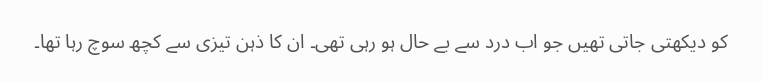کو دیکھتی جاتی تھیں جو اب درد سے بے حال ہو رہی تھی۔ ان کا ذہن تیزی سے کچھ سوچ رہا تھا۔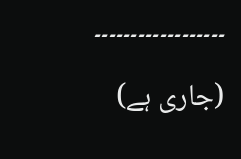۔۔۔۔۔۔۔۔۔۔۔۔۔۔۔۔۔۔

(جاری ہے)